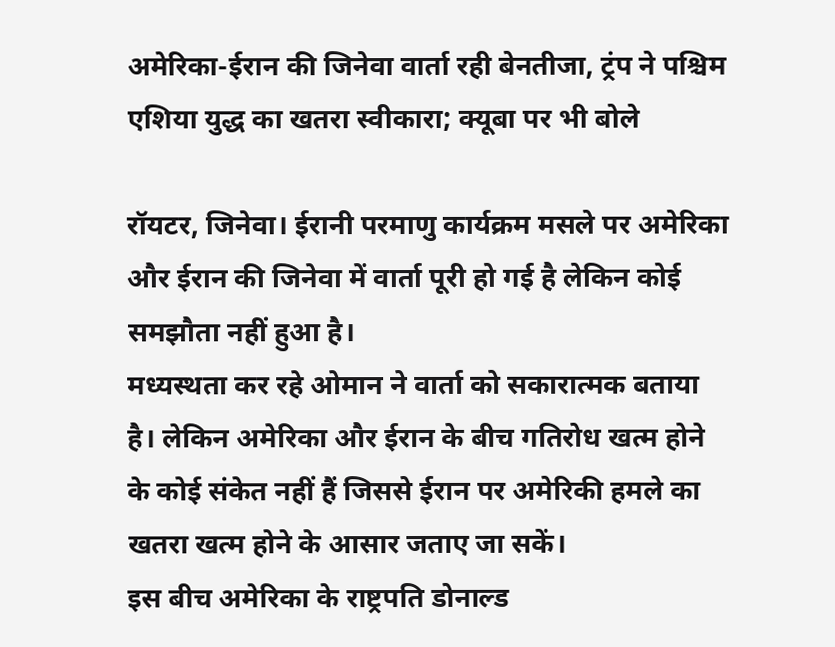अमेरिका-ईरान की जिनेवा वार्ता रही बेनतीजा, ट्रंप ने पश्चिम एशिया युद्ध का खतरा स्वीकारा; क्यूबा पर भी बोले

रॉयटर, जिनेवा। ईरानी परमाणु कार्यक्रम मसले पर अमेरिका और ईरान की जिनेवा में वार्ता पूरी हो गई है लेकिन कोई समझौता नहीं हुआ है।
मध्यस्थता कर रहे ओमान ने वार्ता को सकारात्मक बताया है। लेकिन अमेरिका और ईरान के बीच गतिरोध खत्म होने के कोई संकेत नहीं हैं जिससे ईरान पर अमेरिकी हमले का खतरा खत्म होने के आसार जताए जा सकें।
इस बीच अमेरिका के राष्ट्रपति डोनाल्ड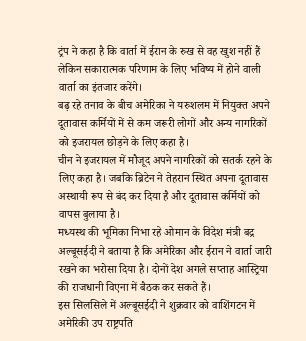ट्रंप ने कहा है कि वार्ता में ईरान के रुख से वह खुश नहीं हैं लेकिन सकारात्मक परिणाम के लिए भविष्य में होने वाली वार्ता का इंतजार करेंगे।
बढ़ रहे तनाव के बीच अमेरिका ने यरुशलम में नियुक्त अपने दूतावास कर्मियों में से कम जरूरी लोगों और अन्य नागरिकों को इजरायल छोड़ने के लिए कहा है।
चीन ने इजरायल में मौजूद अपने नागरिकों को सतर्क रहने के लिए कहा है। जबकि ब्रिटेन ने तेहरान स्थित अपना दूतावास अस्थायी रूप से बंद कर दिया है और दूतावास कर्मियों को वापस बुलाया है।
मध्यस्थ की भूमिका निभा रहे ओमान के विदेश मंत्री बद्र अल्बूसईदी ने बताया है कि अमेरिका और ईरान ने वार्ता जारी रखने का भरोसा दिया है। दोनों देश अगले सप्ताह आस्ट्रिया की राजधानी विएना में बैठक कर सकते हैं।
इस सिलसिले में अल्बूसईदी ने शुक्रवार को वाशिंगटन में अमेरिकी उप राष्ट्रपति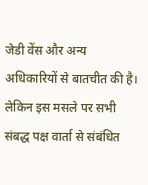जेडी वेंस और अन्य अधिकारियों से बातचीत की है। लेकिन इस मसले पर सभी संबद्ध पक्ष वार्ता से संबंधित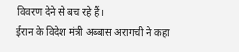विवरण देने से बच रहे हैं।
ईरान के विदेश मंत्री अब्बास अरागची ने कहा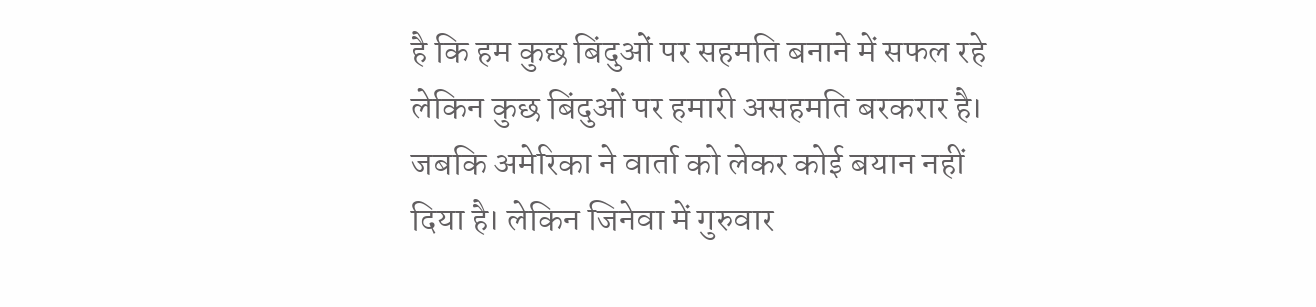है कि हम कुछ बिंदुओं पर सहमति बनाने में सफल रहे लेकिन कुछ बिंदुओं पर हमारी असहमति बरकरार है। जबकि अमेरिका ने वार्ता को लेकर कोई बयान नहीं दिया है। लेकिन जिनेवा में गुरुवार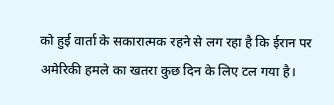को हुई वार्ता के सकारात्मक रहने से लग रहा है कि ईरान पर अमेरिकी हमले का खतरा कुछ दिन के लिए टल गया है।